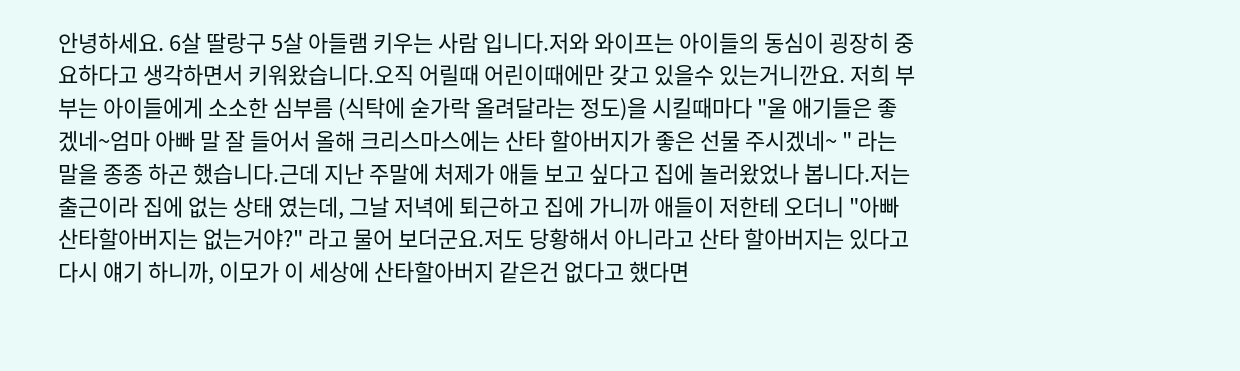안녕하세요. 6살 딸랑구 5살 아들램 키우는 사람 입니다.저와 와이프는 아이들의 동심이 굉장히 중요하다고 생각하면서 키워왔습니다.오직 어릴때 어린이때에만 갖고 있을수 있는거니깐요. 저희 부부는 아이들에게 소소한 심부름 (식탁에 숟가락 올려달라는 정도)을 시킬때마다 "울 애기들은 좋겠네~엄마 아빠 말 잘 들어서 올해 크리스마스에는 산타 할아버지가 좋은 선물 주시겠네~ " 라는 말을 종종 하곤 했습니다.근데 지난 주말에 처제가 애들 보고 싶다고 집에 놀러왔었나 봅니다.저는 출근이라 집에 없는 상태 였는데, 그날 저녁에 퇴근하고 집에 가니까 애들이 저한테 오더니 "아빠 산타할아버지는 없는거야?" 라고 물어 보더군요.저도 당황해서 아니라고 산타 할아버지는 있다고 다시 얘기 하니까, 이모가 이 세상에 산타할아버지 같은건 없다고 했다면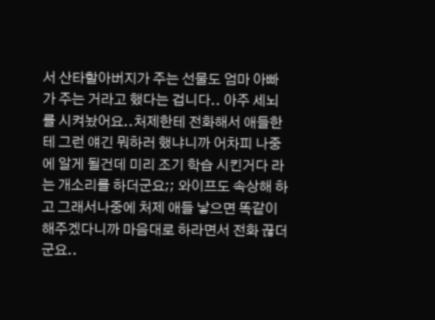서 산타할아버지가 주는 선물도 엄마 아빠가 주는 거라고 했다는 겁니다.. 아주 세뇌를 시켜놨어요..처제한테 전화해서 애들한테 그런 얘긴 뭐하러 했냐니까 어차피 나중에 알게 될건데 미리 조기 학습 시킨거다 라는 개소리를 하더군요;; 와이프도 속상해 하고 그래서나중에 처제 애들 낳으면 똑같이 해주겠다니까 마음대로 하라면서 전화 끊더군요..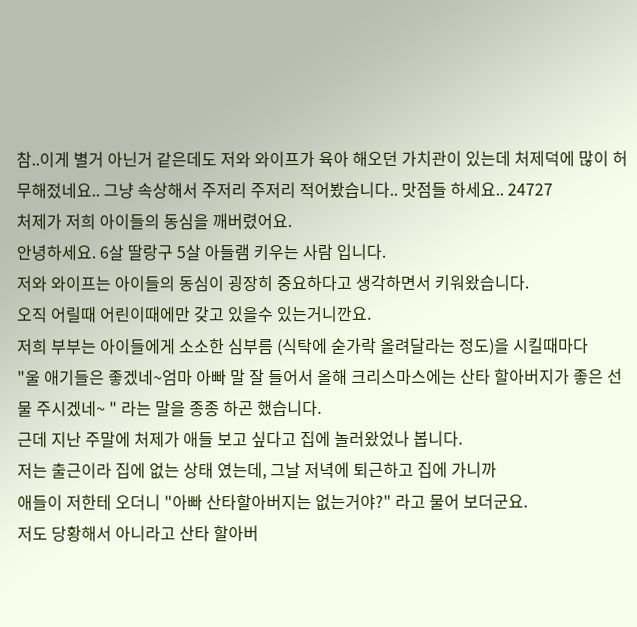참..이게 별거 아닌거 같은데도 저와 와이프가 육아 해오던 가치관이 있는데 처제덕에 많이 허무해젔네요.. 그냥 속상해서 주저리 주저리 적어봤습니다.. 맛점들 하세요.. 24727
처제가 저희 아이들의 동심을 깨버렸어요.
안녕하세요. 6살 딸랑구 5살 아들램 키우는 사람 입니다.
저와 와이프는 아이들의 동심이 굉장히 중요하다고 생각하면서 키워왔습니다.
오직 어릴때 어린이때에만 갖고 있을수 있는거니깐요.
저희 부부는 아이들에게 소소한 심부름 (식탁에 숟가락 올려달라는 정도)을 시킬때마다
"울 애기들은 좋겠네~엄마 아빠 말 잘 들어서 올해 크리스마스에는 산타 할아버지가 좋은 선물 주시겠네~ " 라는 말을 종종 하곤 했습니다.
근데 지난 주말에 처제가 애들 보고 싶다고 집에 놀러왔었나 봅니다.
저는 출근이라 집에 없는 상태 였는데, 그날 저녁에 퇴근하고 집에 가니까
애들이 저한테 오더니 "아빠 산타할아버지는 없는거야?" 라고 물어 보더군요.
저도 당황해서 아니라고 산타 할아버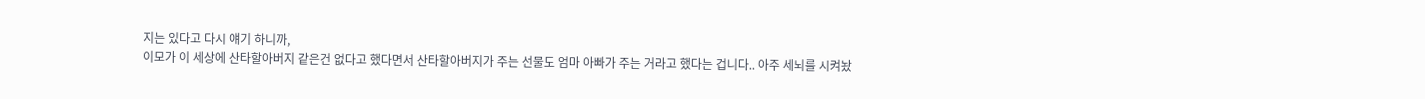지는 있다고 다시 얘기 하니까,
이모가 이 세상에 산타할아버지 같은건 없다고 했다면서 산타할아버지가 주는 선물도 엄마 아빠가 주는 거라고 했다는 겁니다.. 아주 세뇌를 시켜놨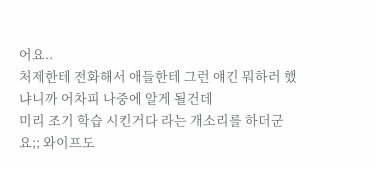어요..
처제한테 전화해서 애들한테 그런 얘긴 뭐하러 했냐니까 어차피 나중에 알게 될건데
미리 조기 학습 시킨거다 라는 개소리를 하더군요;; 와이프도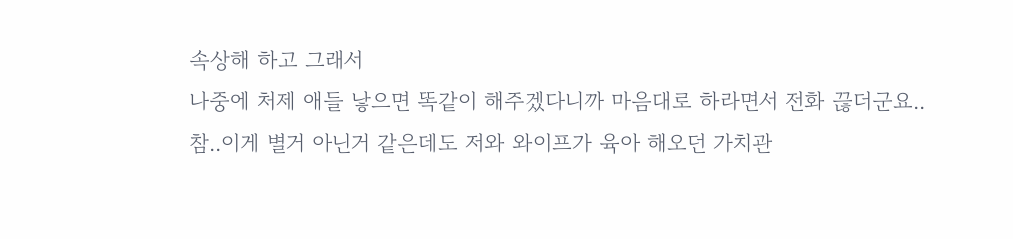속상해 하고 그래서
나중에 처제 애들 낳으면 똑같이 해주겠다니까 마음대로 하라면서 전화 끊더군요..
참..이게 별거 아닌거 같은데도 저와 와이프가 육아 해오던 가치관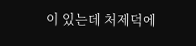이 있는데 처제덕에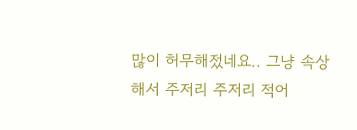많이 허무해젔네요.. 그냥 속상해서 주저리 주저리 적어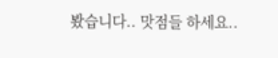봤습니다.. 맛점들 하세요..